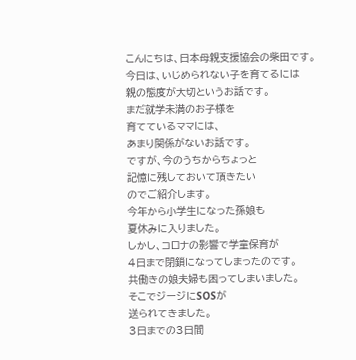こんにちは、日本母親支援協会の柴田です。
今日は、いじめられない子を育てるには
親の態度が大切というお話です。
まだ就学未満のお子様を
育てているママには、
あまり関係がないお話です。
ですが、今のうちからちょっと
記憶に残しておいて頂きたい
のでご紹介します。
今年から小学生になった孫娘も
夏休みに入りました。
しかし、コロナの影響で学童保育が
4日まで閉鎖になってしまったのです。
共働きの娘夫婦も困ってしまいました。
そこでジージにSOSが
送られてきました。
3日までの3日間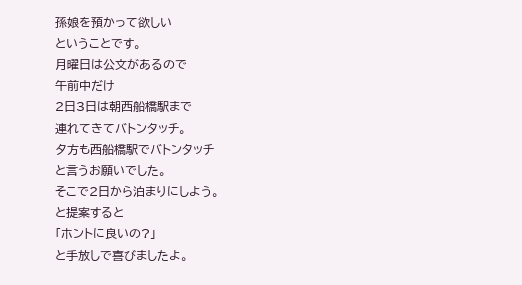孫娘を預かって欲しい
ということです。
月曜日は公文があるので
午前中だけ
2日3日は朝西船橋駅まで
連れてきてバトンタッチ。
夕方も西船橋駅でバトンタッチ
と言うお願いでした。
そこで2日から泊まりにしよう。
と提案すると
「ホントに良いの?」
と手放しで喜びましたよ。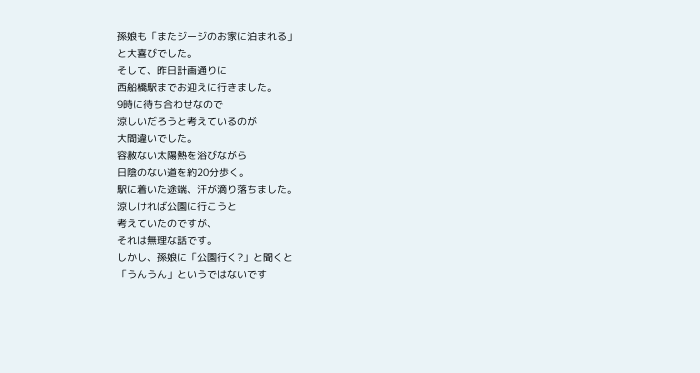孫娘も「またジージのお家に泊まれる」
と大喜びでした。
そして、昨日計画通りに
西船橋駅までお迎えに行きました。
9時に待ち合わせなので
涼しいだろうと考えているのが
大間違いでした。
容赦ない太陽熱を浴びながら
日陰のない道を約20分歩く。
駅に着いた途端、汗が滴り落ちました。
涼しければ公園に行こうと
考えていたのですが、
それは無理な話です。
しかし、孫娘に「公園行く?」と聞くと
「うんうん」というではないです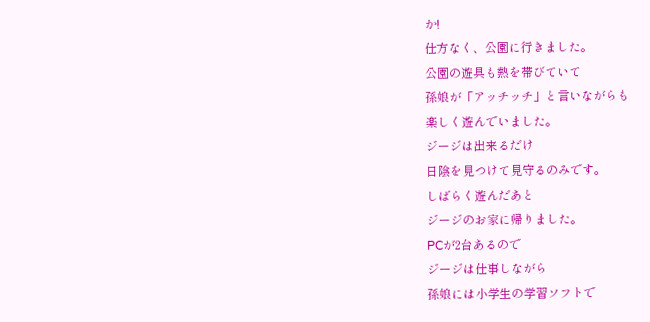か!
仕方なく、公園に行きました。
公園の遊具も熱を帯びていて
孫娘が「アッチッチ」と言いながらも
楽しく遊んでいました。
ジージは出来るだけ
日陰を見つけて見守るのみです。
しばらく遊んだあと
ジージのお家に帰りました。
PCが2台あるので
ジージは仕事しながら
孫娘には小学生の学習ソフトで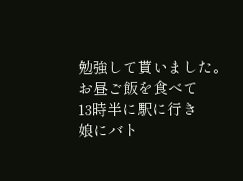勉強して貰いました。
お昼ご飯を食べて
13時半に駅に行き
娘にバト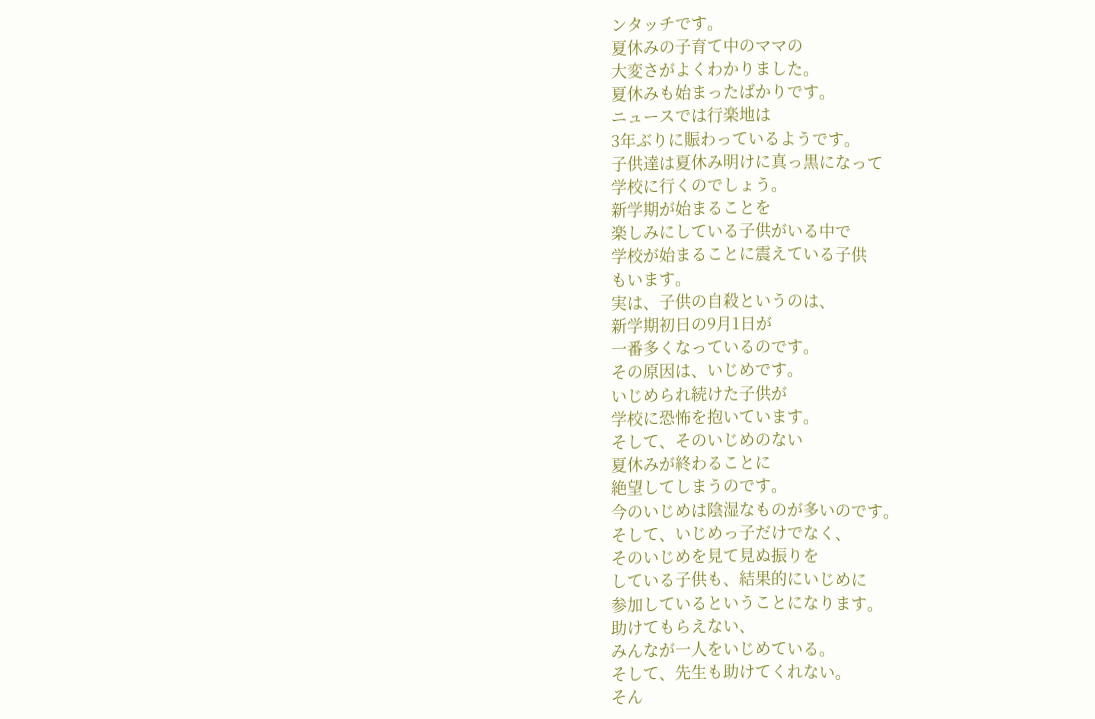ンタッチです。
夏休みの子育て中のママの
大変さがよくわかりました。
夏休みも始まったばかりです。
ニュースでは行楽地は
3年ぶりに賑わっているようです。
子供達は夏休み明けに真っ黒になって
学校に行くのでしょう。
新学期が始まることを
楽しみにしている子供がいる中で
学校が始まることに震えている子供
もいます。
実は、子供の自殺というのは、
新学期初日の9月1日が
一番多くなっているのです。
その原因は、いじめです。
いじめられ続けた子供が
学校に恐怖を抱いています。
そして、そのいじめのない
夏休みが終わることに
絶望してしまうのです。
今のいじめは陰湿なものが多いのです。
そして、いじめっ子だけでなく、
そのいじめを見て見ぬ振りを
している子供も、結果的にいじめに
参加しているということになります。
助けてもらえない、
みんなが一人をいじめている。
そして、先生も助けてくれない。
そん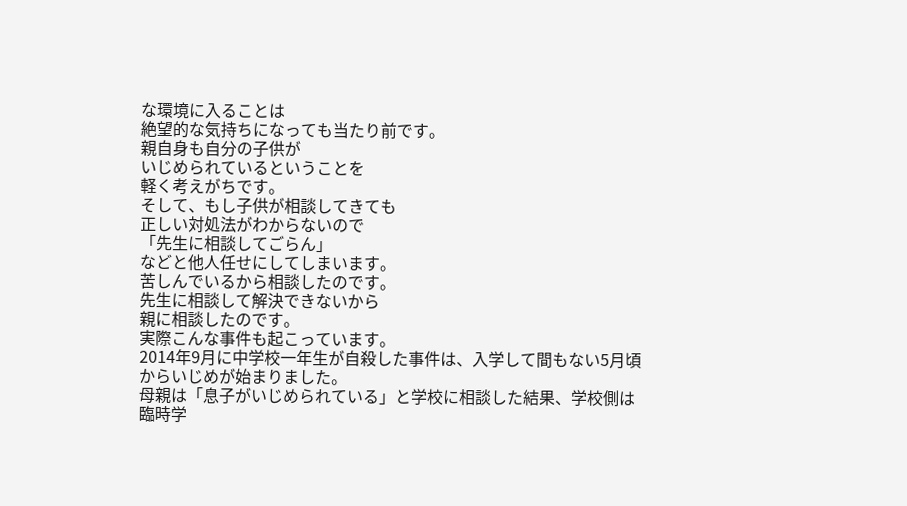な環境に入ることは
絶望的な気持ちになっても当たり前です。
親自身も自分の子供が
いじめられているということを
軽く考えがちです。
そして、もし子供が相談してきても
正しい対処法がわからないので
「先生に相談してごらん」
などと他人任せにしてしまいます。
苦しんでいるから相談したのです。
先生に相談して解決できないから
親に相談したのです。
実際こんな事件も起こっています。
2014年9月に中学校一年生が自殺した事件は、入学して間もない5月頃からいじめが始まりました。
母親は「息子がいじめられている」と学校に相談した結果、学校側は臨時学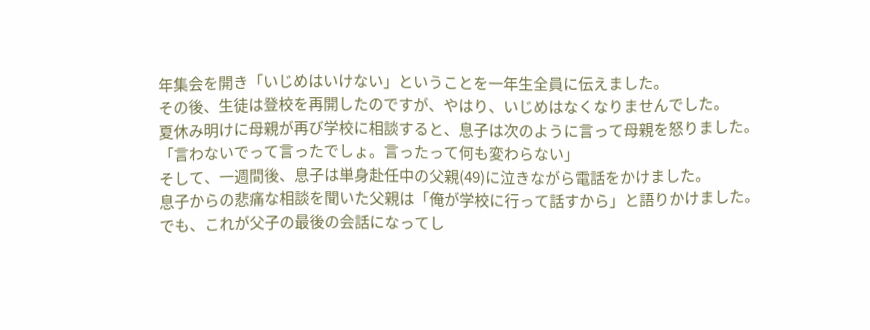年集会を開き「いじめはいけない」ということを一年生全員に伝えました。
その後、生徒は登校を再開したのですが、やはり、いじめはなくなりませんでした。
夏休み明けに母親が再び学校に相談すると、息子は次のように言って母親を怒りました。
「言わないでって言ったでしょ。言ったって何も変わらない」
そして、一週間後、息子は単身赴任中の父親(49)に泣きながら電話をかけました。
息子からの悲痛な相談を聞いた父親は「俺が学校に行って話すから」と語りかけました。
でも、これが父子の最後の会話になってし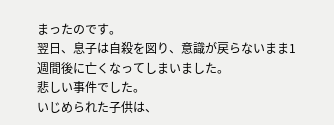まったのです。
翌日、息子は自殺を図り、意識が戻らないまま1週間後に亡くなってしまいました。
悲しい事件でした。
いじめられた子供は、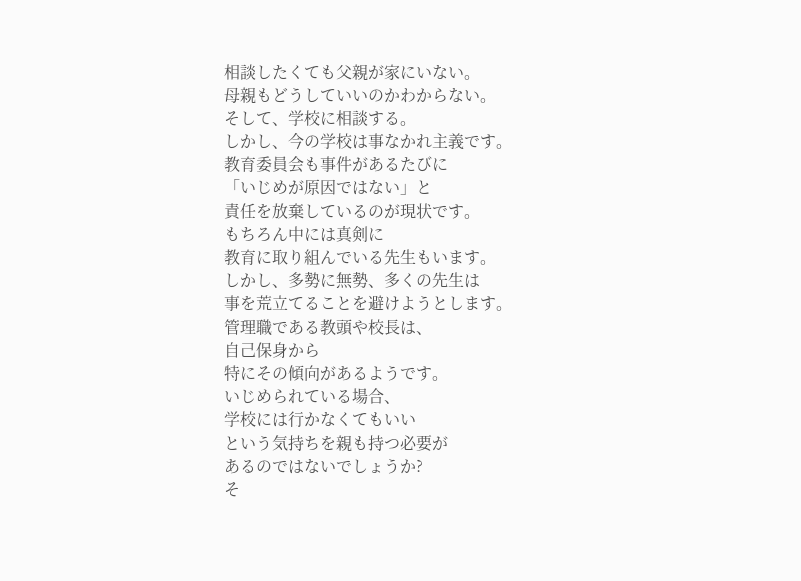相談したくても父親が家にいない。
母親もどうしていいのかわからない。
そして、学校に相談する。
しかし、今の学校は事なかれ主義です。
教育委員会も事件があるたびに
「いじめが原因ではない」と
責任を放棄しているのが現状です。
もちろん中には真剣に
教育に取り組んでいる先生もいます。
しかし、多勢に無勢、多くの先生は
事を荒立てることを避けようとします。
管理職である教頭や校長は、
自己保身から
特にその傾向があるようです。
いじめられている場合、
学校には行かなくてもいい
という気持ちを親も持つ必要が
あるのではないでしょうか?
そ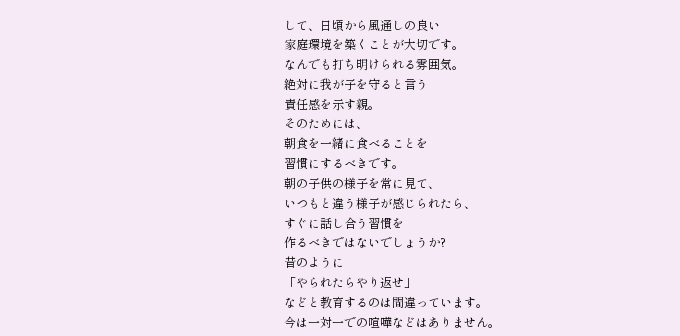して、日頃から風通しの良い
家庭環境を築くことが大切です。
なんでも打ち明けられる雰囲気。
絶対に我が子を守ると言う
責任感を示す親。
そのためには、
朝食を一緒に食べることを
習慣にするべきです。
朝の子供の様子を常に見て、
いつもと違う様子が感じられたら、
すぐに話し合う習慣を
作るべきではないでしょうか?
昔のように
「やられたらやり返せ」
などと教育するのは間違っています。
今は一対一での喧嘩などはありません。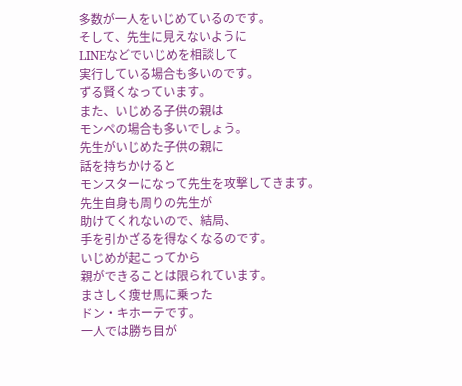多数が一人をいじめているのです。
そして、先生に見えないように
LINEなどでいじめを相談して
実行している場合も多いのです。
ずる賢くなっています。
また、いじめる子供の親は
モンペの場合も多いでしょう。
先生がいじめた子供の親に
話を持ちかけると
モンスターになって先生を攻撃してきます。
先生自身も周りの先生が
助けてくれないので、結局、
手を引かざるを得なくなるのです。
いじめが起こってから
親ができることは限られています。
まさしく痩せ馬に乗った
ドン・キホーテです。
一人では勝ち目が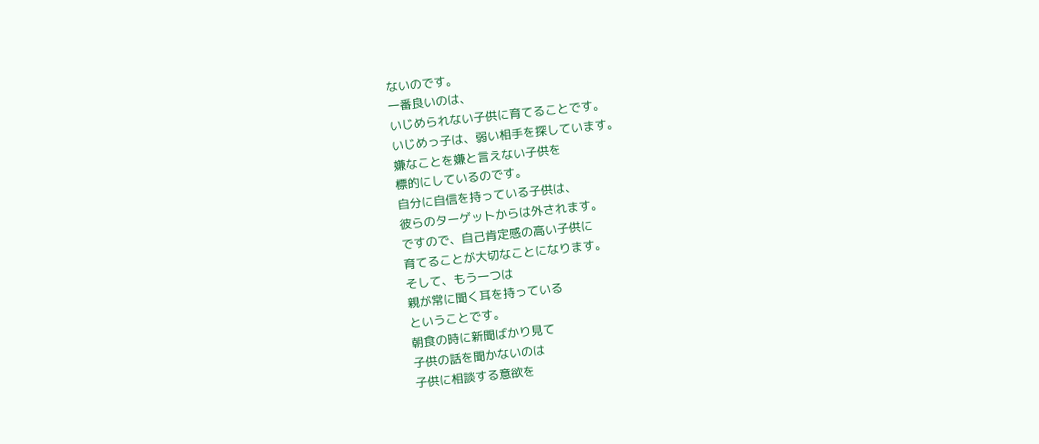ないのです。
一番良いのは、
いじめられない子供に育てることです。
いじめっ子は、弱い相手を探しています。
嫌なことを嫌と言えない子供を
標的にしているのです。
自分に自信を持っている子供は、
彼らのターゲットからは外されます。
ですので、自己肯定感の高い子供に
育てることが大切なことになります。
そして、もう一つは
親が常に聞く耳を持っている
ということです。
朝食の時に新聞ばかり見て
子供の話を聞かないのは
子供に相談する意欲を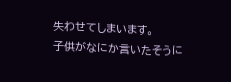失わせてしまいます。
子供がなにか言いたそうに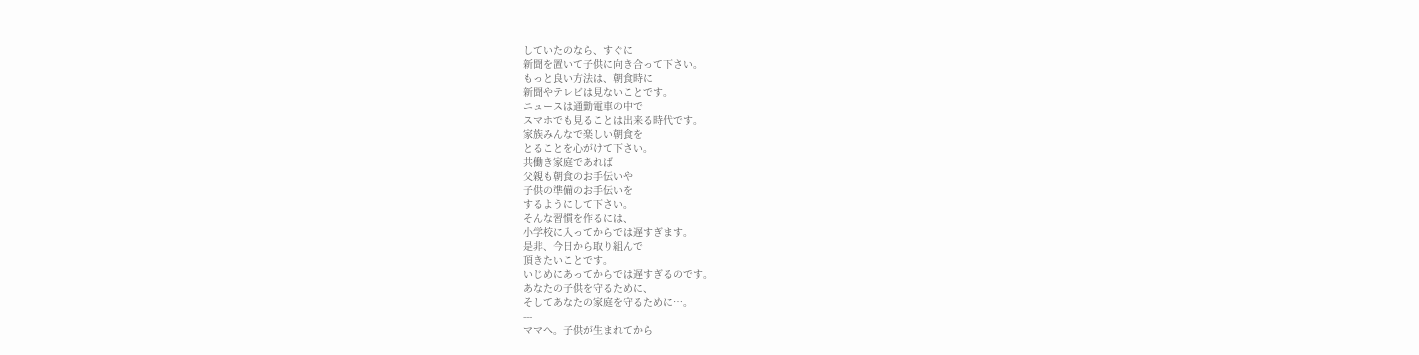していたのなら、すぐに
新聞を置いて子供に向き合って下さい。
もっと良い方法は、朝食時に
新聞やテレビは見ないことです。
ニュースは通勤電車の中で
スマホでも見ることは出来る時代です。
家族みんなで楽しい朝食を
とることを心がけて下さい。
共働き家庭であれば
父親も朝食のお手伝いや
子供の準備のお手伝いを
するようにして下さい。
そんな習慣を作るには、
小学校に入ってからでは遅すぎます。
是非、今日から取り組んで
頂きたいことです。
いじめにあってからでは遅すぎるのです。
あなたの子供を守るために、
そしてあなたの家庭を守るために…。
---
ママへ。子供が生まれてから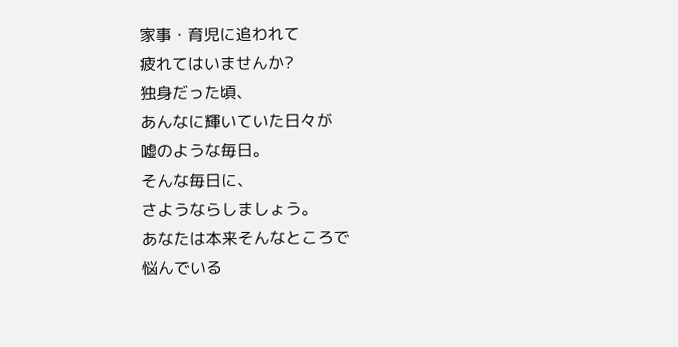家事・育児に追われて
疲れてはいませんか?
独身だった頃、
あんなに輝いていた日々が
嘘のような毎日。
そんな毎日に、
さようならしましょう。
あなたは本来そんなところで
悩んでいる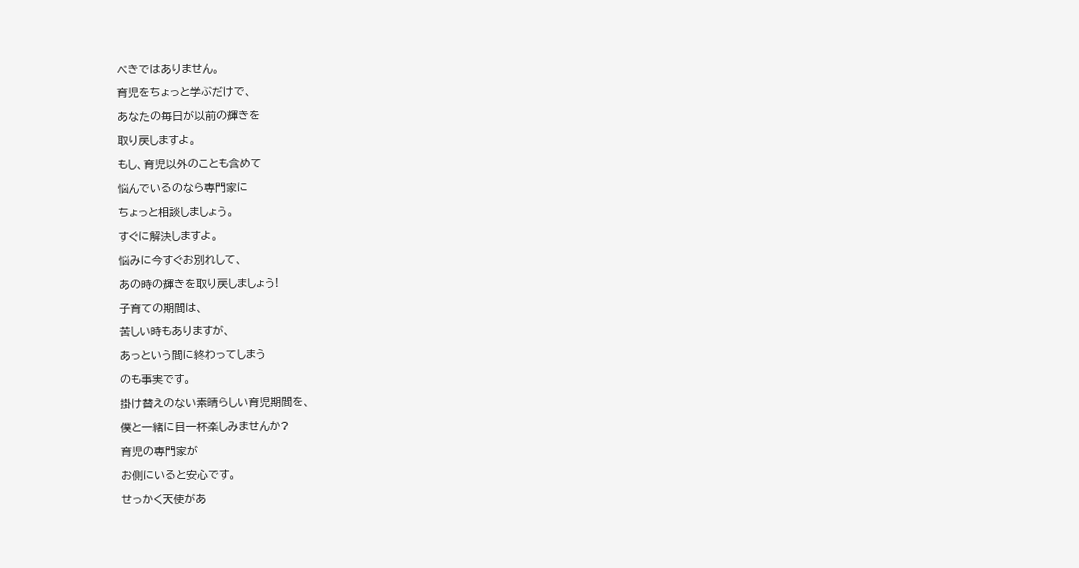べきではありません。
育児をちょっと学ぶだけで、
あなたの毎日が以前の輝きを
取り戻しますよ。
もし、育児以外のことも含めて
悩んでいるのなら専門家に
ちょっと相談しましょう。
すぐに解決しますよ。
悩みに今すぐお別れして、
あの時の輝きを取り戻しましょう!
子育ての期間は、
苦しい時もありますが、
あっという間に終わってしまう
のも事実です。
掛け替えのない素晴らしい育児期間を、
僕と一緒に目一杯楽しみませんか?
育児の専門家が
お側にいると安心です。
せっかく天使があ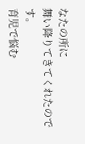なたの所に
舞い降りてきてくれたのです。
育児で悩む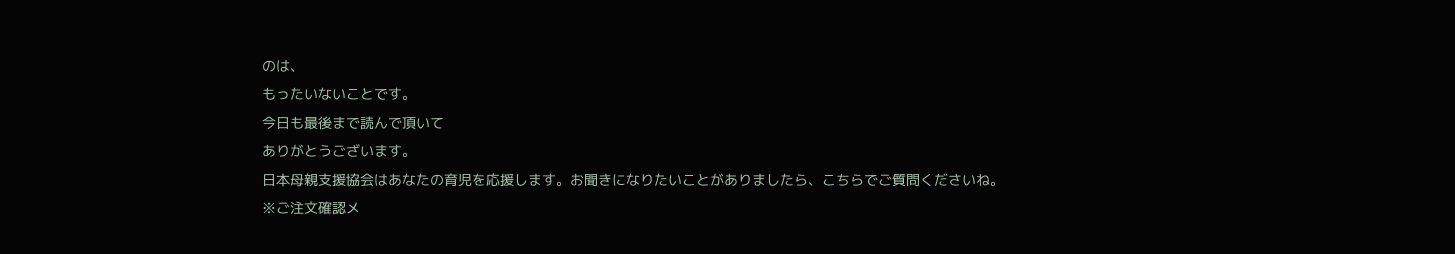のは、
もったいないことです。
今日も最後まで読んで頂いて
ありがとうございます。
日本母親支援協会はあなたの育児を応援します。お聞きになりたいことがありましたら、こちらでご質問くださいね。
※ご注文確認メ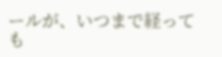ールが、いつまで経っても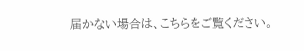届かない場合は、こちらをご覧ください。